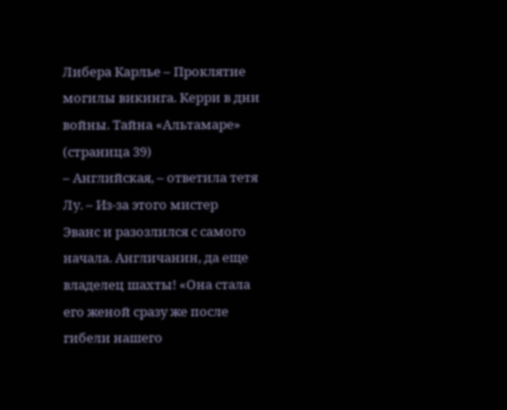Либера Карлье – Проклятие могилы викинга. Керри в дни войны. Тайна «Альтамаре» (страница 39)
– Английская, – ответила тетя Лу. – Из-за этого мистер
Эванс и разозлился с самого начала. Англичанин, да еще владелец шахты! «Она стала его женой сразу же после гибели нашего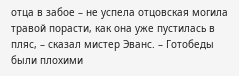отца в забое – не успела отцовская могила травой порасти, как она уже пустилась в пляс, – сказал мистер Эванс. – Готобеды были плохими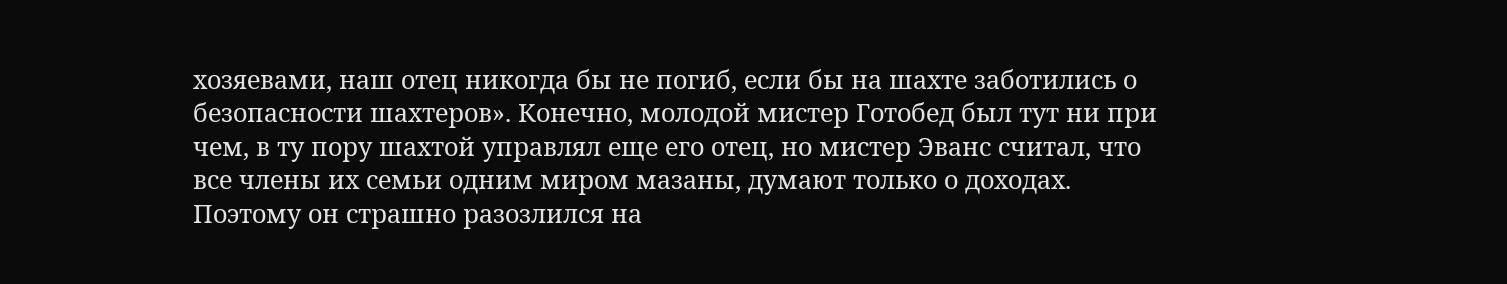хозяевами, наш отец никогда бы не погиб, если бы на шахте заботились о безопасности шахтеров». Конечно, молодой мистер Готобед был тут ни при чем, в ту пору шахтой управлял еще его отец, но мистер Эванс считал, что все члены их семьи одним миром мазаны, думают только о доходах. Поэтому он страшно разозлился на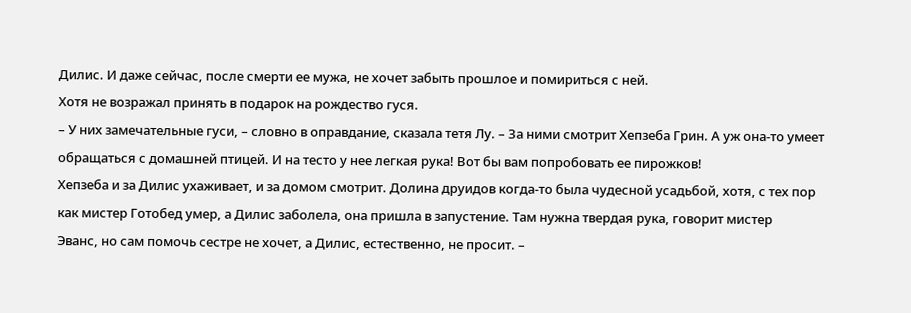Дилис. И даже сейчас, после смерти ее мужа, не хочет забыть прошлое и помириться с ней.
Хотя не возражал принять в подарок на рождество гуся.
– У них замечательные гуси, – словно в оправдание, сказала тетя Лу. – За ними смотрит Хепзеба Грин. А уж она-то умеет обращаться с домашней птицей. И на тесто у нее легкая рука! Вот бы вам попробовать ее пирожков!
Хепзеба и за Дилис ухаживает, и за домом смотрит. Долина друидов когда-то была чудесной усадьбой, хотя, с тех пор как мистер Готобед умер, а Дилис заболела, она пришла в запустение. Там нужна твердая рука, говорит мистер
Эванс, но сам помочь сестре не хочет, а Дилис, естественно, не просит. –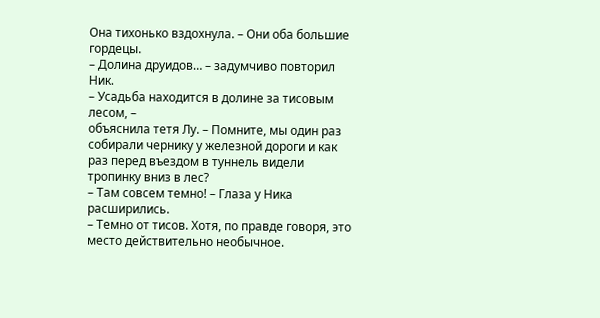Она тихонько вздохнула. – Они оба большие гордецы.
– Долина друидов… – задумчиво повторил Ник.
– Усадьба находится в долине за тисовым лесом, –
объяснила тетя Лу. – Помните, мы один раз собирали чернику у железной дороги и как раз перед въездом в туннель видели тропинку вниз в лес?
– Там совсем темно! – Глаза у Ника расширились.
– Темно от тисов. Хотя, по правде говоря, это место действительно необычное.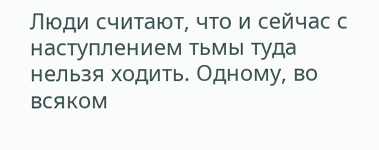Люди считают, что и сейчас с наступлением тьмы туда нельзя ходить. Одному, во всяком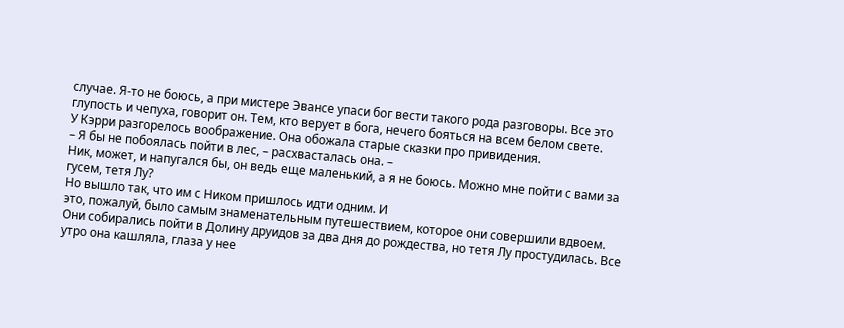случае. Я-то не боюсь, а при мистере Эвансе упаси бог вести такого рода разговоры. Все это глупость и чепуха, говорит он. Тем, кто верует в бога, нечего бояться на всем белом свете.
У Кэрри разгорелось воображение. Она обожала старые сказки про привидения.
– Я бы не побоялась пойти в лес, – расхвасталась она. –
Ник, может, и напугался бы, он ведь еще маленький, а я не боюсь. Можно мне пойти с вами за гусем, тетя Лу?
Но вышло так, что им с Ником пришлось идти одним. И
это, пожалуй, было самым знаменательным путешествием, которое они совершили вдвоем.
Они собирались пойти в Долину друидов за два дня до рождества, но тетя Лу простудилась. Все утро она кашляла, глаза у нее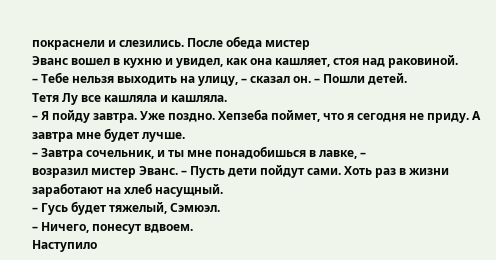покраснели и слезились. После обеда мистер
Эванс вошел в кухню и увидел, как она кашляет, стоя над раковиной.
– Тебе нельзя выходить на улицу, – сказал он. – Пошли детей.
Тетя Лу все кашляла и кашляла.
– Я пойду завтра. Уже поздно. Хепзеба поймет, что я сегодня не приду. А завтра мне будет лучше.
– Завтра сочельник, и ты мне понадобишься в лавке, –
возразил мистер Эванс. – Пусть дети пойдут сами. Хоть раз в жизни заработают на хлеб насущный.
– Гусь будет тяжелый, Сэмюэл.
– Ничего, понесут вдвоем.
Наступило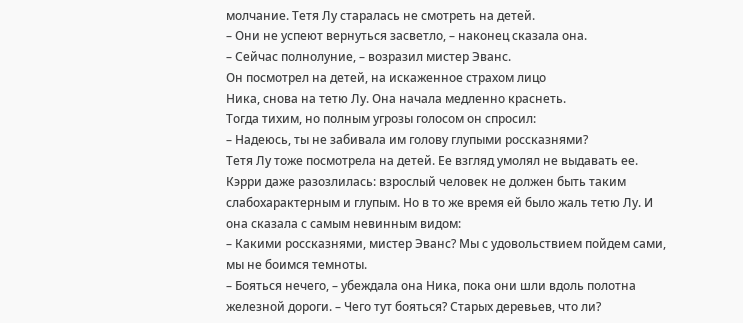молчание. Тетя Лу старалась не смотреть на детей.
– Они не успеют вернуться засветло, – наконец сказала она.
– Сейчас полнолуние, – возразил мистер Эванс.
Он посмотрел на детей, на искаженное страхом лицо
Ника, снова на тетю Лу. Она начала медленно краснеть.
Тогда тихим, но полным угрозы голосом он спросил:
– Надеюсь, ты не забивала им голову глупыми россказнями?
Тетя Лу тоже посмотрела на детей. Ее взгляд умолял не выдавать ее. Кэрри даже разозлилась: взрослый человек не должен быть таким слабохарактерным и глупым. Но в то же время ей было жаль тетю Лу. И она сказала с самым невинным видом:
– Какими россказнями, мистер Эванс? Мы с удовольствием пойдем сами, мы не боимся темноты.
– Бояться нечего, – убеждала она Ника, пока они шли вдоль полотна железной дороги. – Чего тут бояться? Старых деревьев, что ли?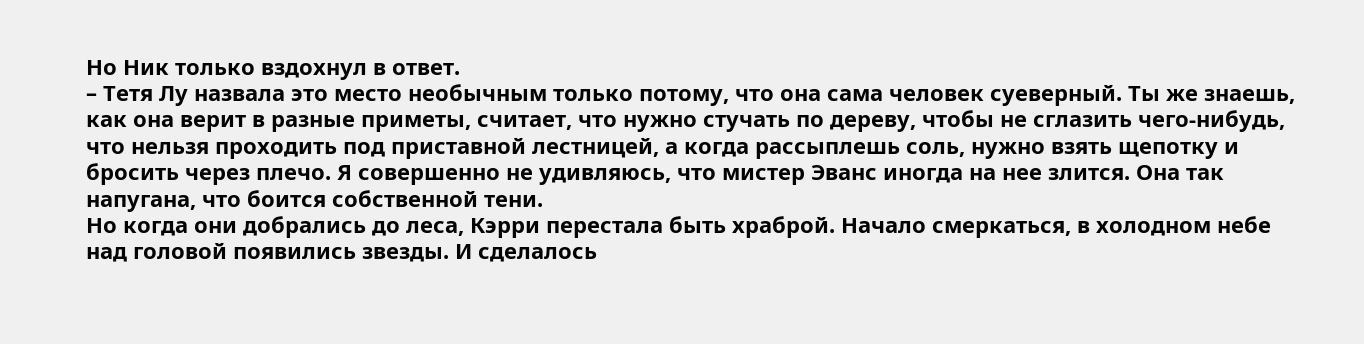Но Ник только вздохнул в ответ.
– Тетя Лу назвала это место необычным только потому, что она сама человек суеверный. Ты же знаешь, как она верит в разные приметы, считает, что нужно стучать по дереву, чтобы не сглазить чего-нибудь, что нельзя проходить под приставной лестницей, а когда рассыплешь соль, нужно взять щепотку и бросить через плечо. Я совершенно не удивляюсь, что мистер Эванс иногда на нее злится. Она так напугана, что боится собственной тени.
Но когда они добрались до леса, Кэрри перестала быть храброй. Начало смеркаться, в холодном небе над головой появились звезды. И сделалось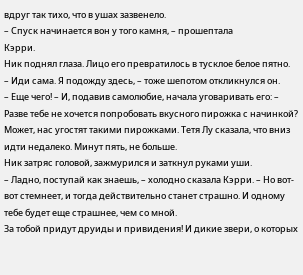вдруг так тихо, что в ушах зазвенело.
– Спуск начинается вон у того камня, – прошептала
Кэрри.
Ник поднял глаза. Лицо его превратилось в тусклое белое пятно.
– Иди сама. Я подожду здесь, – тоже шепотом откликнулся он.
– Еще чего! – И, подавив самолюбие, начала уговаривать его: – Разве тебе не хочется попробовать вкусного пирожка с начинкой? Может, нас угостят такими пирожками. Тетя Лу сказала, что вниз идти недалеко. Минут пять, не больше.
Ник затряс головой, зажмурился и заткнул руками уши.
– Ладно, поступай как знаешь, – холодно сказала Кэрри. – Но вот-вот стемнеет, и тогда действительно станет страшно. И одному тебе будет еще страшнее, чем со мной.
За тобой придут друиды и привидения! И дикие звери, о которых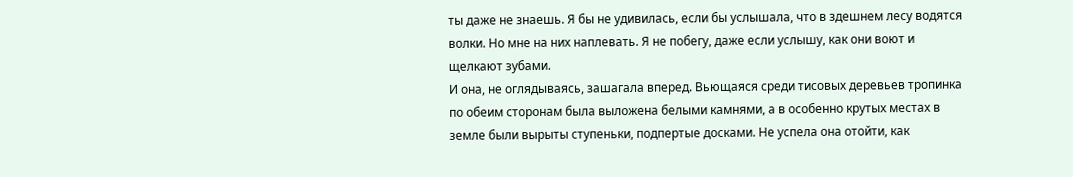ты даже не знаешь. Я бы не удивилась, если бы услышала, что в здешнем лесу водятся волки. Но мне на них наплевать. Я не побегу, даже если услышу, как они воют и щелкают зубами.
И она, не оглядываясь, зашагала вперед. Вьющаяся среди тисовых деревьев тропинка по обеим сторонам была выложена белыми камнями, а в особенно крутых местах в земле были вырыты ступеньки, подпертые досками. Не успела она отойти, как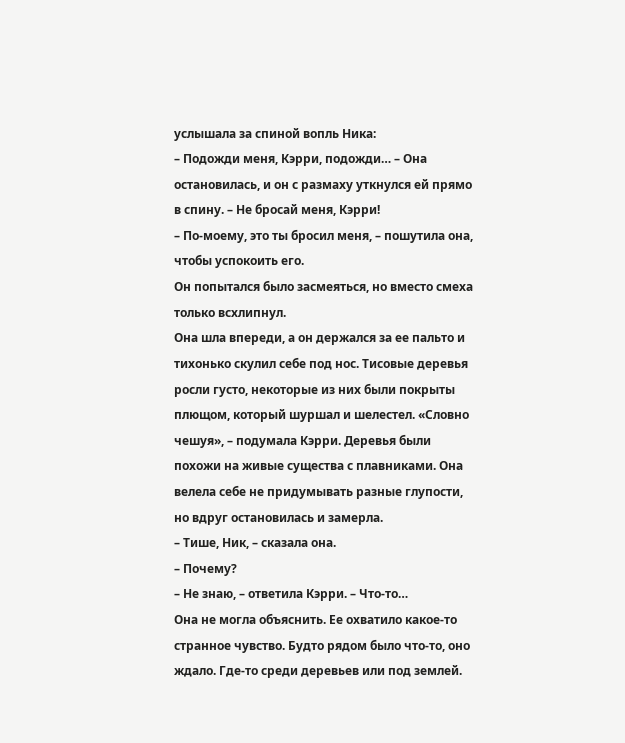услышала за спиной вопль Ника:
– Подожди меня, Кэрри, подожди… – Она остановилась, и он с размаху уткнулся ей прямо в спину. – Не бросай меня, Кэрри!
– По-моему, это ты бросил меня, – пошутила она, чтобы успокоить его.
Он попытался было засмеяться, но вместо смеха только всхлипнул.
Она шла впереди, а он держался за ее пальто и тихонько скулил себе под нос. Тисовые деревья росли густо, некоторые из них были покрыты плющом, который шуршал и шелестел. «Словно чешуя», – подумала Кэрри. Деревья были похожи на живые существа с плавниками. Она велела себе не придумывать разные глупости, но вдруг остановилась и замерла.
– Тише, Ник, – сказала она.
– Почему?
– Не знаю, – ответила Кэрри. – Что-то…
Она не могла объяснить. Ее охватило какое-то странное чувство. Будто рядом было что-то, оно ждало. Где-то среди деревьев или под землей.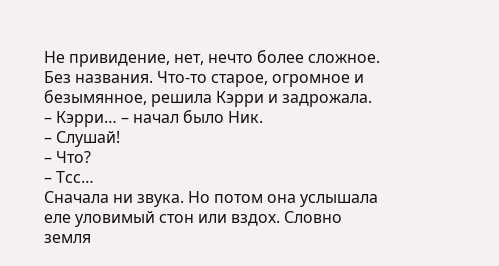Не привидение, нет, нечто более сложное. Без названия. Что-то старое, огромное и безымянное, решила Кэрри и задрожала.
– Кэрри… – начал было Ник.
– Слушай!
– Что?
– Тсс…
Сначала ни звука. Но потом она услышала еле уловимый стон или вздох. Словно земля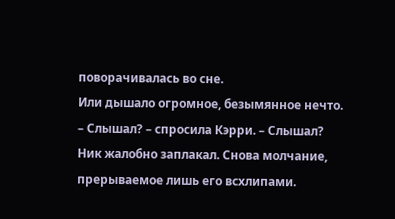поворачивалась во сне.
Или дышало огромное, безымянное нечто.
– Слышал? – спросила Кэрри. – Слышал?
Ник жалобно заплакал. Снова молчание, прерываемое лишь его всхлипами.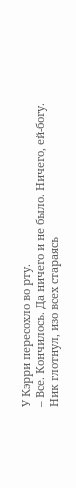У Кэрри пересохло во рту.
– Все. Кончилось. Да ничего и не было. Ничего, ей-богу.
Ник глотнул, изо всех стараясь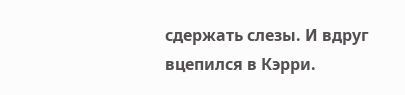сдержать слезы. И вдруг вцепился в Кэрри.